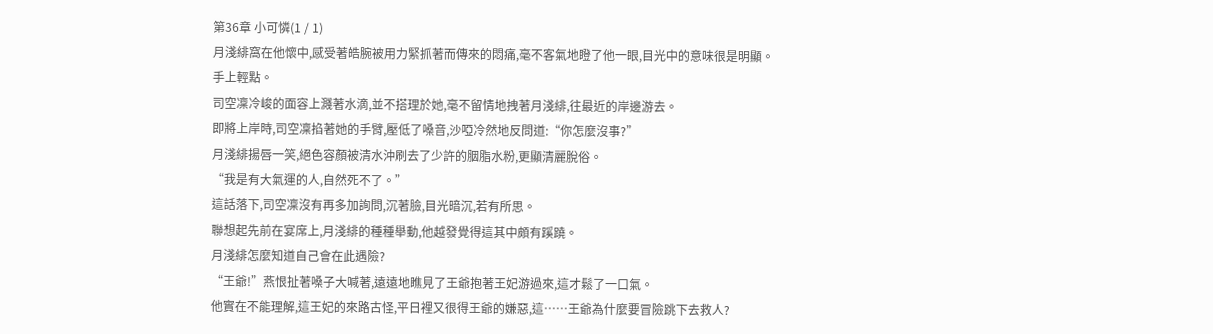第36章 小可憐(1 / 1)
月淺緋窩在他懷中,感受著皓腕被用力緊抓著而傳來的悶痛,毫不客氣地瞪了他一眼,目光中的意味很是明顯。
手上輕點。
司空凜冷峻的面容上濺著水滴,並不搭理於她,毫不留情地拽著月淺緋,往最近的岸邊游去。
即將上岸時,司空凜掐著她的手臂,壓低了嗓音,沙啞冷然地反問道:“你怎麼沒事?”
月淺緋揚唇一笑,絕色容顏被清水沖刷去了少許的胭脂水粉,更顯清麗脫俗。
“我是有大氣運的人,自然死不了。”
這話落下,司空凜沒有再多加詢問,沉著臉,目光暗沉,若有所思。
聯想起先前在宴席上,月淺緋的種種舉動,他越發覺得這其中頗有蹊蹺。
月淺緋怎麼知道自己會在此遇險?
“王爺!”燕恨扯著嗓子大喊著,遠遠地瞧見了王爺抱著王妃游過來,這才鬆了一口氣。
他實在不能理解,這王妃的來路古怪,平日裡又很得王爺的嫌惡,這……王爺為什麼要冒險跳下去救人?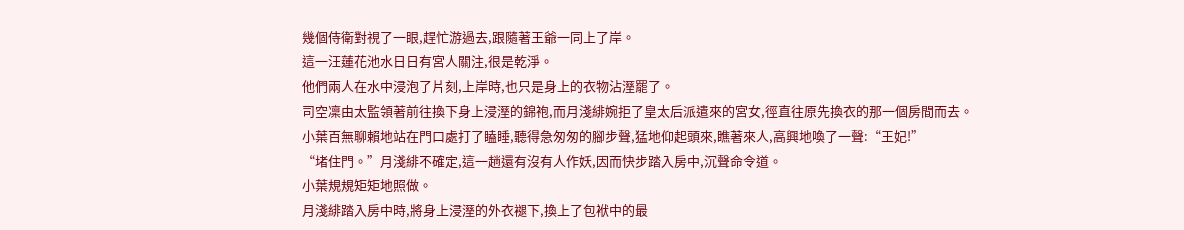幾個侍衛對視了一眼,趕忙游過去,跟隨著王爺一同上了岸。
這一汪蓮花池水日日有宮人關注,很是乾淨。
他們兩人在水中浸泡了片刻,上岸時,也只是身上的衣物沾溼罷了。
司空凜由太監領著前往換下身上浸溼的錦袍,而月淺緋婉拒了皇太后派遣來的宮女,徑直往原先換衣的那一個房間而去。
小葉百無聊賴地站在門口處打了瞌睡,聽得急匆匆的腳步聲,猛地仰起頭來,瞧著來人,高興地喚了一聲:“王妃!”
“堵住門。”月淺緋不確定,這一趟還有沒有人作妖,因而快步踏入房中,沉聲命令道。
小葉規規矩矩地照做。
月淺緋踏入房中時,將身上浸溼的外衣褪下,換上了包袱中的最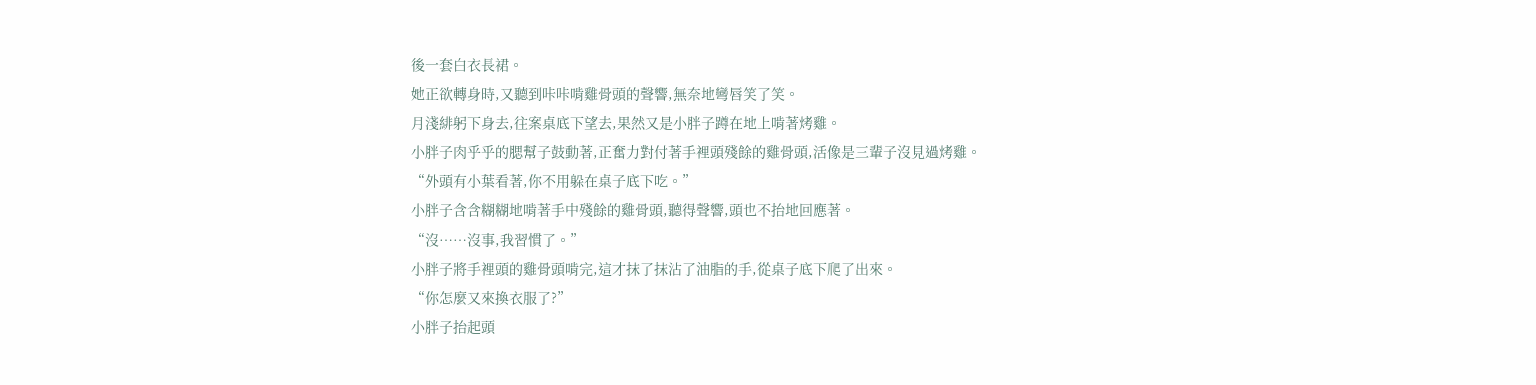後一套白衣長裙。
她正欲轉身時,又聽到咔咔啃雞骨頭的聲響,無奈地彎唇笑了笑。
月淺緋躬下身去,往案桌底下望去,果然又是小胖子蹲在地上啃著烤雞。
小胖子肉乎乎的腮幫子鼓動著,正奮力對付著手裡頭殘餘的雞骨頭,活像是三輩子沒見過烤雞。
“外頭有小葉看著,你不用躲在桌子底下吃。”
小胖子含含糊糊地啃著手中殘餘的雞骨頭,聽得聲響,頭也不抬地回應著。
“沒……沒事,我習慣了。”
小胖子將手裡頭的雞骨頭啃完,這才抹了抹沾了油脂的手,從桌子底下爬了出來。
“你怎麼又來換衣服了?”
小胖子抬起頭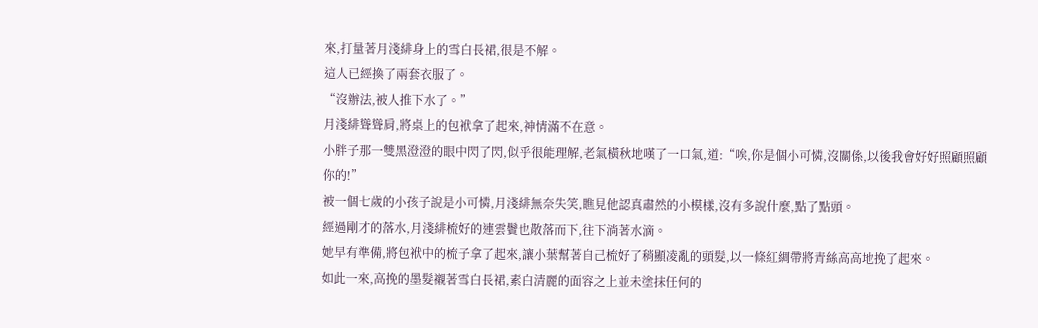來,打量著月淺緋身上的雪白長裙,很是不解。
這人已經換了兩套衣服了。
“沒辦法,被人推下水了。”
月淺緋聳聳肩,將桌上的包袱拿了起來,神情滿不在意。
小胖子那一雙黑澄澄的眼中閃了閃,似乎很能理解,老氣橫秋地嘆了一口氣,道:“唉,你是個小可憐,沒關係,以後我會好好照顧照顧你的!”
被一個七歲的小孩子說是小可憐,月淺緋無奈失笑,瞧見他認真肅然的小模樣,沒有多說什麼,點了點頭。
經過剛才的落水,月淺緋梳好的連雲鬢也散落而下,往下淌著水滴。
她早有準備,將包袱中的梳子拿了起來,讓小葉幫著自己梳好了稍顯凌亂的頭髮,以一條紅綢帶將青絲高高地挽了起來。
如此一來,高挽的墨髮襯著雪白長裙,素白清麗的面容之上並未塗抹任何的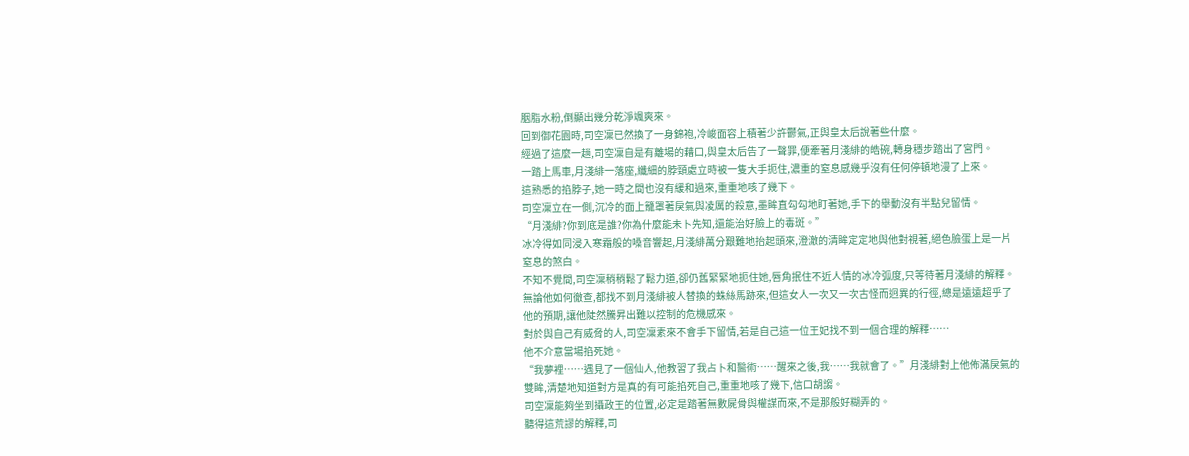胭脂水粉,倒顯出幾分乾淨颯爽來。
回到御花園時,司空凜已然換了一身錦袍,冷峻面容上積著少許鬱氣,正與皇太后說著些什麼。
經過了這麼一趟,司空凜自是有離場的藉口,與皇太后告了一聲罪,便牽著月淺緋的皓碗,轉身穩步踏出了宮門。
一踏上馬車,月淺緋一落座,纖細的脖頸處立時被一隻大手扼住,濃重的窒息感幾乎沒有任何停頓地漫了上來。
這熟悉的掐脖子,她一時之間也沒有緩和過來,重重地咳了幾下。
司空凜立在一側,沉冷的面上籠罩著戾氣與凌厲的殺意,墨眸直勾勾地盯著她,手下的舉動沒有半點兒留情。
“月淺緋?你到底是誰?你為什麼能未卜先知,還能治好臉上的毒斑。”
冰冷得如同浸入寒霜般的嗓音響起,月淺緋萬分艱難地抬起頭來,澄澈的清眸定定地與他對視著,絕色臉蛋上是一片窒息的煞白。
不知不覺間,司空凜稍稍鬆了鬆力道,卻仍舊緊緊地扼住她,唇角抿住不近人情的冰冷弧度,只等待著月淺緋的解釋。
無論他如何徹查,都找不到月淺緋被人替換的蛛絲馬跡來,但這女人一次又一次古怪而迥異的行徑,總是遠遠超乎了他的預期,讓他陡然騰昇出難以控制的危機感來。
對於與自己有威脅的人,司空凜素來不會手下留情,若是自己這一位王妃找不到一個合理的解釋……
他不介意當場掐死她。
“我夢裡……遇見了一個仙人,他教習了我占卜和醫術……醒來之後,我……我就會了。”月淺緋對上他佈滿戾氣的雙眸,清楚地知道對方是真的有可能掐死自己,重重地咳了幾下,信口胡謅。
司空凜能夠坐到攝政王的位置,必定是踏著無數屍骨與權謀而來,不是那般好糊弄的。
聽得這荒謬的解釋,司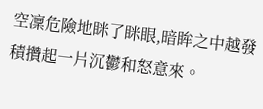空凜危險地眯了眯眼,暗眸之中越發積攢起一片沉鬱和怒意來。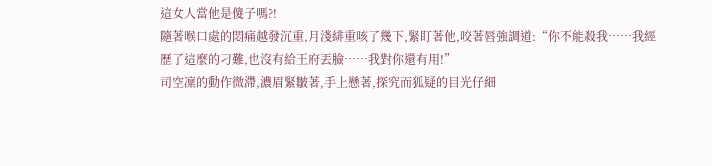這女人當他是傻子嗎?!
隨著喉口處的悶痛越發沉重,月淺緋重咳了幾下,緊盯著他,咬著唇強調道:“你不能殺我……我經歷了這麼的刁難,也沒有給王府丟臉……我對你還有用!”
司空凜的動作微滯,濃眉緊皺著,手上懸著,探究而狐疑的目光仔細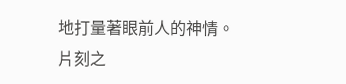地打量著眼前人的神情。
片刻之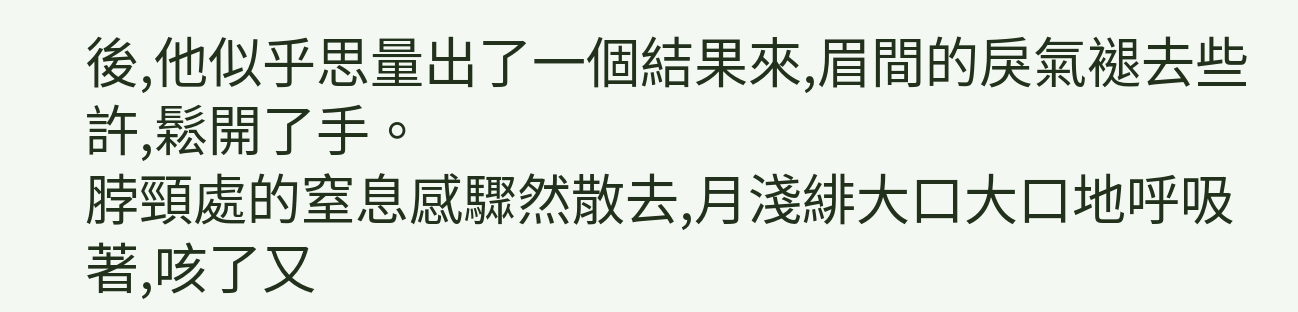後,他似乎思量出了一個結果來,眉間的戾氣褪去些許,鬆開了手。
脖頸處的窒息感驟然散去,月淺緋大口大口地呼吸著,咳了又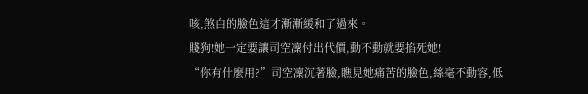咳,煞白的臉色這才漸漸緩和了過來。
賤狗!她一定要讓司空凜付出代價,動不動就要掐死她!
“你有什麼用?”司空凜沉著臉,瞧見她痛苦的臉色,絲毫不動容,低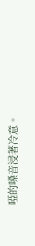啞的嗓音浸著冷意。